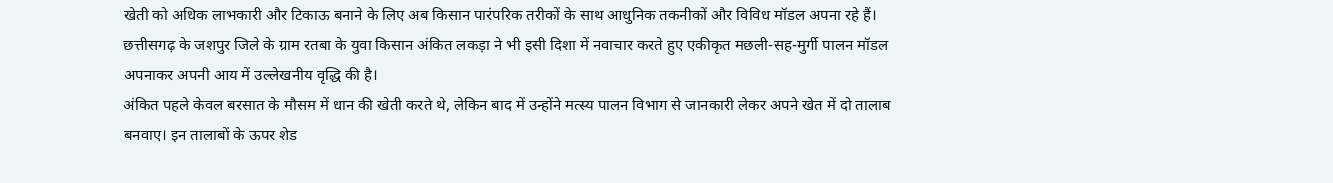खेती को अधिक लाभकारी और टिकाऊ बनाने के लिए अब किसान पारंपरिक तरीकों के साथ आधुनिक तकनीकों और विविध मॉडल अपना रहे हैं। छत्तीसगढ़ के जशपुर जिले के ग्राम रतबा के युवा किसान अंकित लकड़ा ने भी इसी दिशा में नवाचार करते हुए एकीकृत मछली-सह-मुर्गी पालन मॉडल अपनाकर अपनी आय में उल्लेखनीय वृद्धि की है।
अंकित पहले केवल बरसात के मौसम में धान की खेती करते थे, लेकिन बाद में उन्होंने मत्स्य पालन विभाग से जानकारी लेकर अपने खेत में दो तालाब बनवाए। इन तालाबों के ऊपर शेड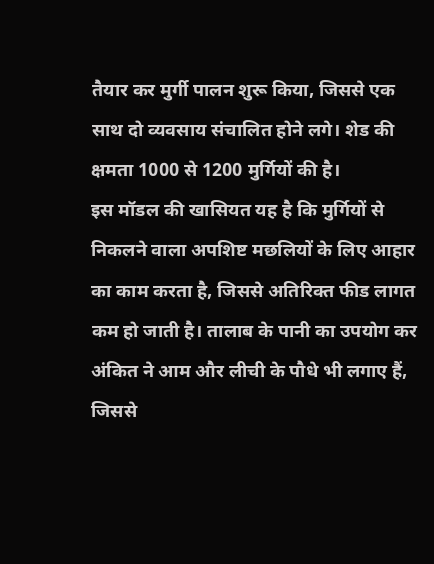तैयार कर मुर्गी पालन शुरू किया, जिससे एक साथ दो व्यवसाय संचालित होने लगे। शेड की क्षमता 1000 से 1200 मुर्गियों की है।
इस मॉडल की खासियत यह है कि मुर्गियों से निकलने वाला अपशिष्ट मछलियों के लिए आहार का काम करता है, जिससे अतिरिक्त फीड लागत कम हो जाती है। तालाब के पानी का उपयोग कर अंकित ने आम और लीची के पौधे भी लगाए हैं, जिससे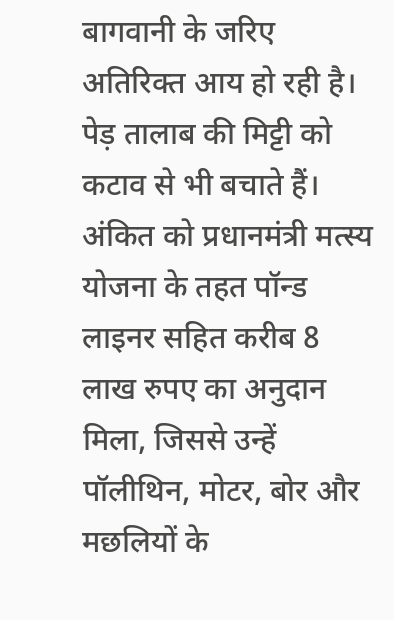बागवानी के जरिए अतिरिक्त आय हो रही है। पेड़ तालाब की मिट्टी को कटाव से भी बचाते हैं।
अंकित को प्रधानमंत्री मत्स्य योजना के तहत पॉन्ड लाइनर सहित करीब 8 लाख रुपए का अनुदान मिला, जिससे उन्हें पॉलीथिन, मोटर, बोर और मछलियों के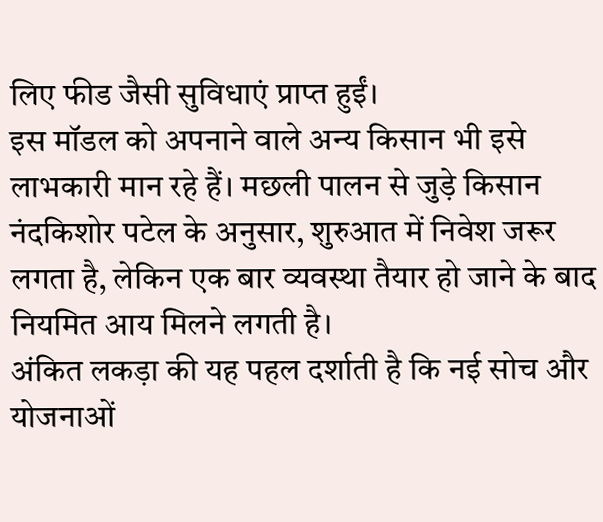लिए फीड जैसी सुविधाएं प्राप्त हुईं।
इस मॉडल को अपनाने वाले अन्य किसान भी इसे लाभकारी मान रहे हैं। मछली पालन से जुड़े किसान नंदकिशोर पटेल के अनुसार, शुरुआत में निवेश जरूर लगता है, लेकिन एक बार व्यवस्था तैयार हो जाने के बाद नियमित आय मिलने लगती है।
अंकित लकड़ा की यह पहल दर्शाती है कि नई सोच और योजनाओं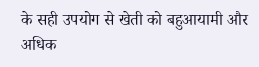के सही उपयोग से खेती को बहुआयामी और अधिक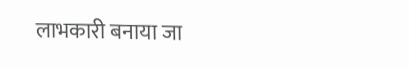लाभकारी बनाया जा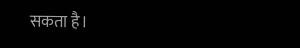सकता है।